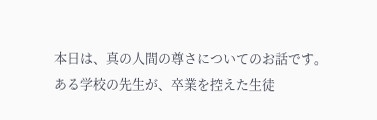本日は、真の人間の尊さについてのお話です。
ある学校の先生が、卒業を控えた生徒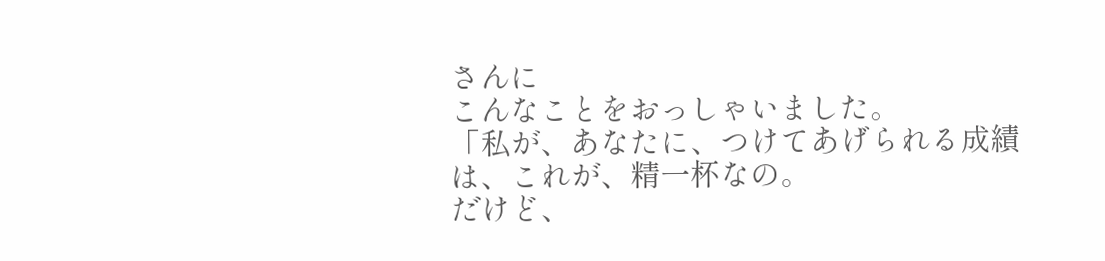さんに
こんなことをおっしゃいました。
「私が、あなたに、つけてあげられる成績は、これが、精一杯なの。
だけど、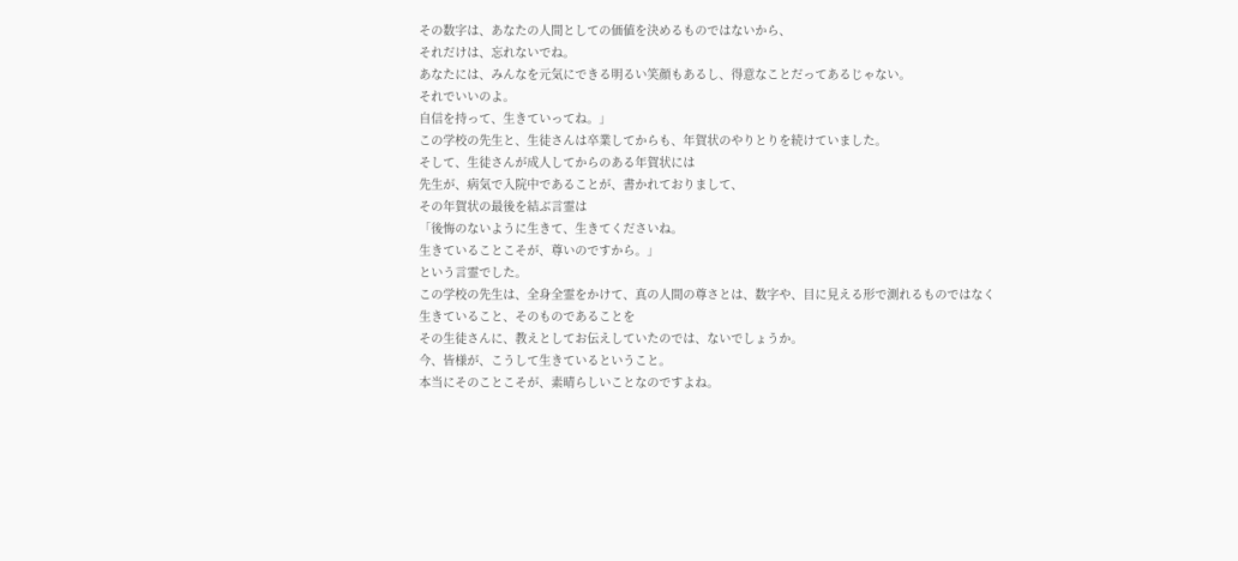その数字は、あなたの人間としての価値を決めるものではないから、
それだけは、忘れないでね。
あなたには、みんなを元気にできる明るい笑顔もあるし、得意なことだってあるじゃない。
それでいいのよ。
自信を持って、生きていってね。」
この学校の先生と、生徒さんは卒業してからも、年賀状のやりとりを続けていました。
そして、生徒さんが成人してからのある年賀状には
先生が、病気で入院中であることが、書かれておりまして、
その年賀状の最後を結ぶ言霊は
「後悔のないように生きて、生きてくださいね。
生きていることこそが、尊いのですから。」
という言霊でした。
この学校の先生は、全身全霊をかけて、真の人間の尊さとは、数字や、目に見える形で測れるものではなく
生きていること、そのものであることを
その生徒さんに、教えとしてお伝えしていたのでは、ないでしょうか。
今、皆様が、こうして生きているということ。
本当にそのことこそが、素晴らしいことなのですよね。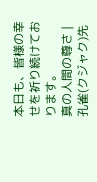本日も、皆様の幸せを祈り続けております。
真の人間の尊さ | 孔雀(クジャク)先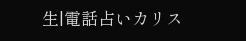生|電話占いカリス